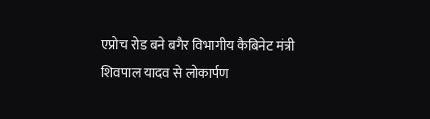एप्रोच रोड बने बगैर विभागीय कैबिनेट मंत्री शिवपाल यादव से लोकार्पण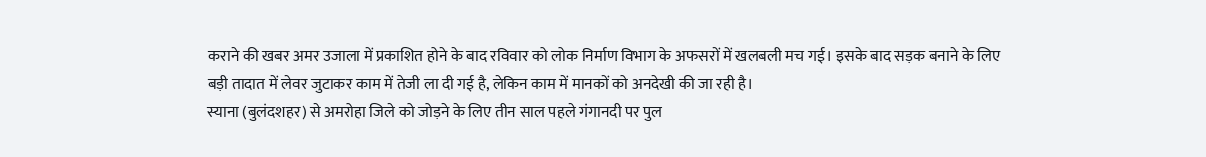कराने की खबर अमर उजाला में प्रकाशित होने के बाद रविवार को लोक निर्माण विभाग के अफसरों में खलबली मच गई। इसके बाद सड़क बनाने के लिए बड़ी तादात में लेवर जुटाकर काम में तेजी ला दी गई है, लेकिन काम में मानकों को अनदेखी की जा रही है।
स्याना (बुलंदशहर) से अमरोहा जिले को जोड़ने के लिए तीन साल पहले गंगानदी पर पुल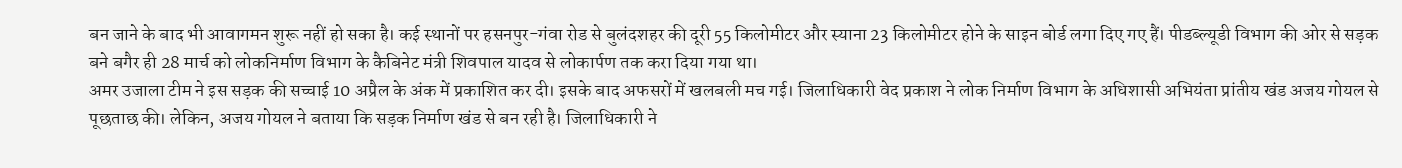बन जाने के बाद भी आवागमन शुरू नहीं हो सका है। कई स्थानों पर हसनपुर-गंवा रोड से बुलंदशहर की दूरी 55 किलोमीटर और स्याना 23 किलोमीटर होने के साइन बोर्ड लगा दिए गए हैं। पीडब्ल्यूडी विभाग की ओर से सड़क बने बगैर ही 28 मार्च को लोकनिर्माण विभाग के कैबिनेट मंत्री शिवपाल यादव से लोकार्पण तक करा दिया गया था।
अमर उजाला टीम ने इस सड़क की सच्चाई 10 अप्रैल के अंक में प्रकाशित कर दी। इसके बाद अफसरों में खलबली मच गई। जिलाधिकारी वेद प्रकाश ने लोक निर्माण विभाग के अधिशासी अभियंता प्रांतीय खंड अजय गोयल से पूछताछ की। लेकिन, अजय गोयल ने बताया कि सड़क निर्माण खंड से बन रही है। जिलाधिकारी ने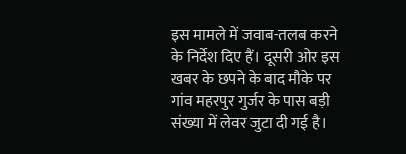इस मामले में जवाब-तलब करने के निर्देश दिए हैं। दूसरी ओर इस खबर के छपने के बाद मौके पर गांव महरपुर गुर्जर के पास बड़ी संख्या में लेवर जुटा दी गई है।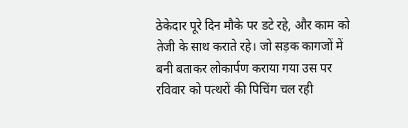ठेकेदार पूरे दिन मौके पर डटे रहे, और काम को तेजी के साथ कराते रहे। जो सड़क कागजों में बनी बताकर लोकार्पण कराया गया उस पर रविवार को पत्थरों की पिचिंग चल रही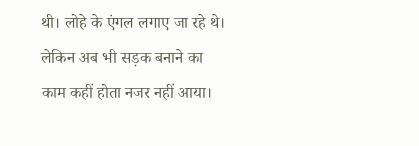थी। लोहे के एंगल लगाए जा रहे थे। लेकिन अब भी सड़क बनाने का काम कहीं होता नजर नहीं आया।